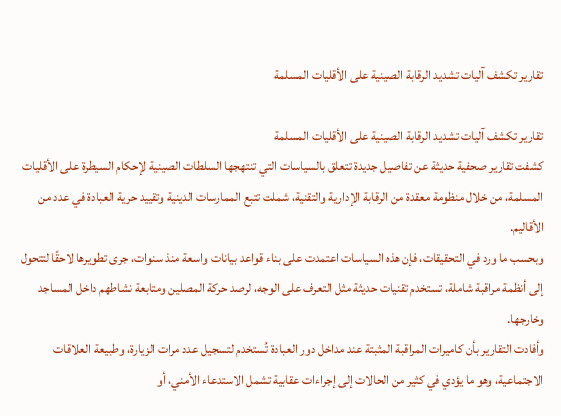تقارير تكشف آليات تشديد الرقابة الصينية على الأقليات المسلمة

تقارير تكشف آليات تشديد الرقابة الصينية على الأقليات المسلمة
كشفت تقارير صحفية حديثة عن تفاصيل جديدة تتعلق بالسياسات التي تنتهجها السلطات الصينية لإحكام السيطرة على الأقليات المسلمة، من خلال منظومة معقدة من الرقابة الإدارية والتقنية، شملت تتبع الممارسات الدينية وتقييد حرية العبادة في عدد من الأقاليم.
وبحسب ما ورد في التحقيقات، فإن هذه السياسات اعتمدت على بناء قواعد بيانات واسعة منذ سنوات، جرى تطويرها لاحقًا لتتحول إلى أنظمة مراقبة شاملة، تستخدم تقنيات حديثة مثل التعرف على الوجه، لرصد حركة المصلين ومتابعة نشاطهم داخل المساجد وخارجها.
وأفادت التقارير بأن كاميرات المراقبة المثبتة عند مداخل دور العبادة تُستخدم لتسجيل عدد مرات الزيارة، وطبيعة العلاقات الاجتماعية، وهو ما يؤدي في كثير من الحالات إلى إجراءات عقابية تشمل الاستدعاء الأمني، أو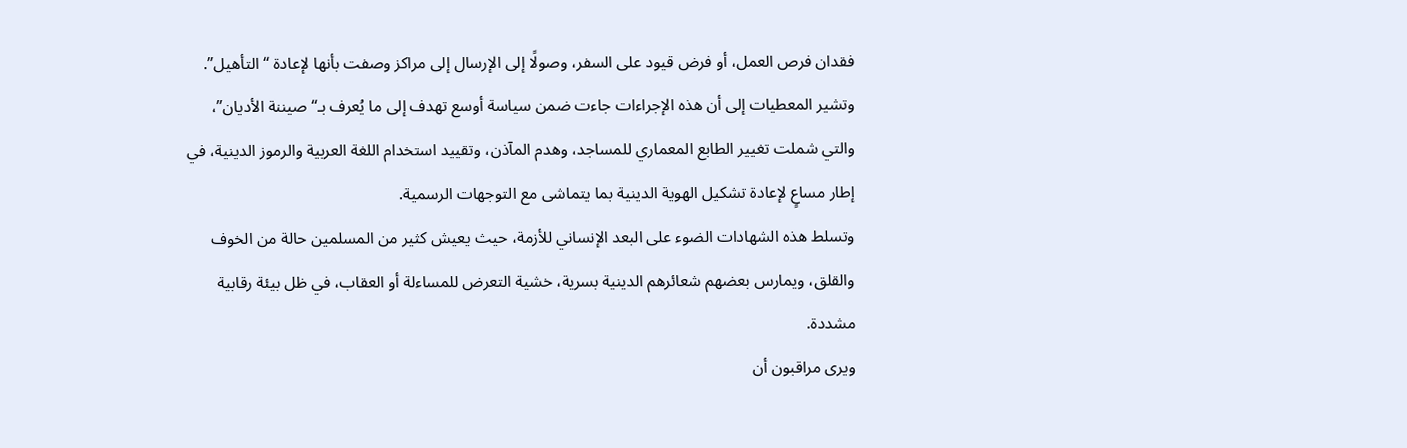فقدان فرص العمل، أو فرض قيود على السفر، وصولًا إلى الإرسال إلى مراكز وصفت بأنها لإعادة “التأهيل”.
وتشير المعطيات إلى أن هذه الإجراءات جاءت ضمن سياسة أوسع تهدف إلى ما يُعرف بـ“صيننة الأديان”، والتي شملت تغيير الطابع المعماري للمساجد، وهدم المآذن، وتقييد استخدام اللغة العربية والرموز الدينية، في إطار مساعٍ لإعادة تشكيل الهوية الدينية بما يتماشى مع التوجهات الرسمية.
وتسلط هذه الشهادات الضوء على البعد الإنساني للأزمة، حيث يعيش كثير من المسلمين حالة من الخوف والقلق، ويمارس بعضهم شعائرهم الدينية بسرية، خشية التعرض للمساءلة أو العقاب، في ظل بيئة رقابية مشددة.
ويرى مراقبون أن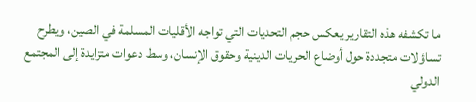ما تكشفه هذه التقارير يعكس حجم التحديات التي تواجه الأقليات المسلمة في الصين، ويطرح تساؤلات متجددة حول أوضاع الحريات الدينية وحقوق الإنسان، وسط دعوات متزايدة إلى المجتمع الدولي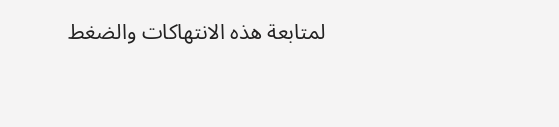لمتابعة هذه الانتهاكات والضغط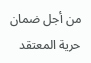من أجل ضمان حرية المعتقد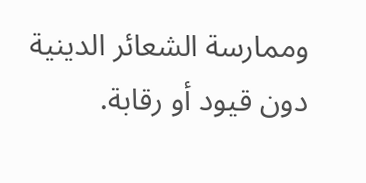وممارسة الشعائر الدينية دون قيود أو رقابة.